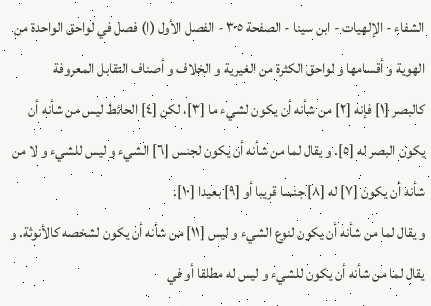الشفاء - الإلهيات - ابن سينا - الصفحة ٣٠٥ - الفصل الأول (ا) فصل في لواحق الواحدة من الهوية و أقسامها و لواحق الكثرة من الغيرية و الخلاف و أصناف التقابل المعروفة
كالبصر [١] فإنه [٢] من شأنه أن يكون لشيء ما [٣]، لكن [٤] الحائط ليس من شأنه أن يكون البصر له [٥]. و يقال لما من شأنه أن يكون لجنس [٦] الشيء و ليس للشيء و لا من شأنه أن يكون [٧] له [٨] جنسا قريبا أو [٩] بعيدا [١٠].
و يقال لما من شأنه أن يكون لنوع الشيء و ليس [١١] من شأنه أن يكون لشخصه كالأنوثة. و يقال لما من شأنه أن يكون للشيء و ليس له مطلقا أو في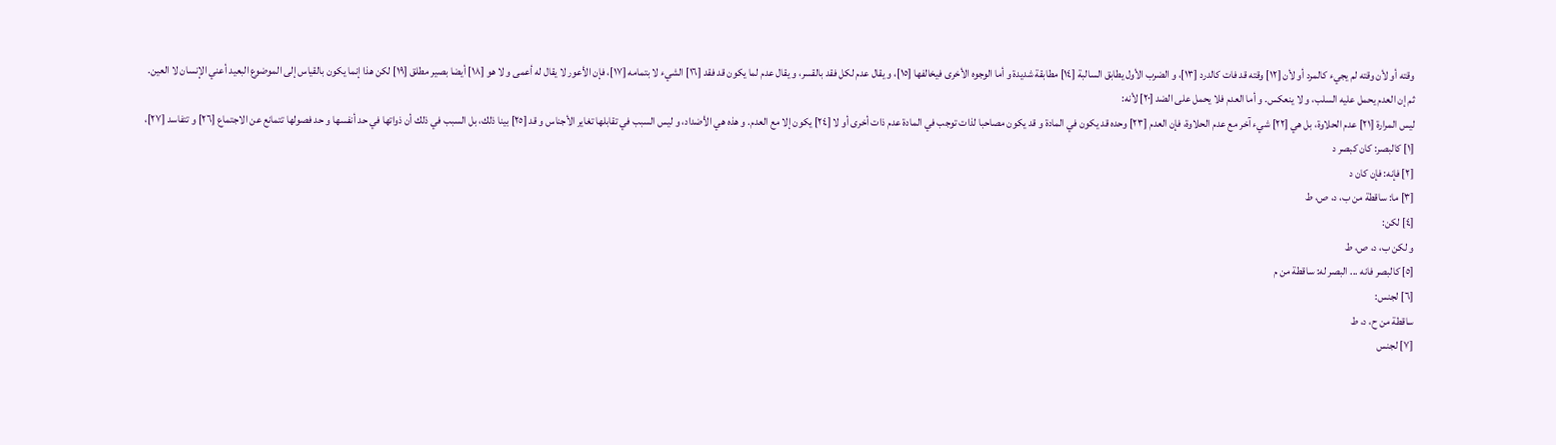وقته أو لأن وقته لم يجيء كالمرد أو لأن [١٢] وقته قد فات كالدرد [١٣]، و الضرب الأول يطابق السالبة [١٤] مطابقة شديدة و أما الوجوه الأخرى فيخالفها [١٥]، و يقال عدم لكل فقد بالقسر، و يقال عدم لما يكون قد فقد [١٦] الشيء لا بتمامه [١٧]، فإن الأعور لا يقال له أعمى و لا هو [١٨] أيضا بصير مطلق [١٩] لكن هذا إنما يكون بالقياس إلى الموضوع البعيد أعني الإنسان لا العين.
ثم إن العدم يحمل عليه السلب، و لا ينعكس. و أما العدم فلا يحمل على الضد [٢٠] لأنه:
ليس المرارة [٢١] عدم الحلاوة، بل هي [٢٢] شيء آخر مع عدم الحلاوة، فإن العدم [٢٣] وحده قد يكون في المادة و قد يكون مصاحبا لذات توجب في المادة عدم ذات أخرى أو لا [٢٤] يكون إلا مع العدم. و هذه هي الأضداد، و ليس السبب في تقابلها تغاير الأجناس و قد [٢٥] بينا ذلك، بل السبب في ذلك أن ذواتها في حد أنفسها و حد فصولها تتمانع عن الاجتماع [٢٦] و تتفاسد [٢٧]،
[١] كالبصر: كان كبصر د
[٢] فإنه: فإن كان د
[٣] ما: ساقطة من ب، د، ص، ط
[٤] لكن:
و لكن ب، د، ص، ط
[٥] كالبصر فانه ... البصر له: ساقطة من م
[٦] لجنس:
ساقطة من ح، د، ط
[٧] لجنس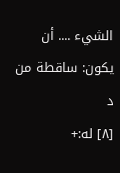الشيء .... أن يكون: ساقطة من د
[٨] له:+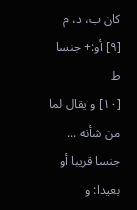كان ب، د، م
[٩] أو:+ جنسا ط
[١٠] و يقال لما من شأنه ... جنسا قريبا أو بعيدا: و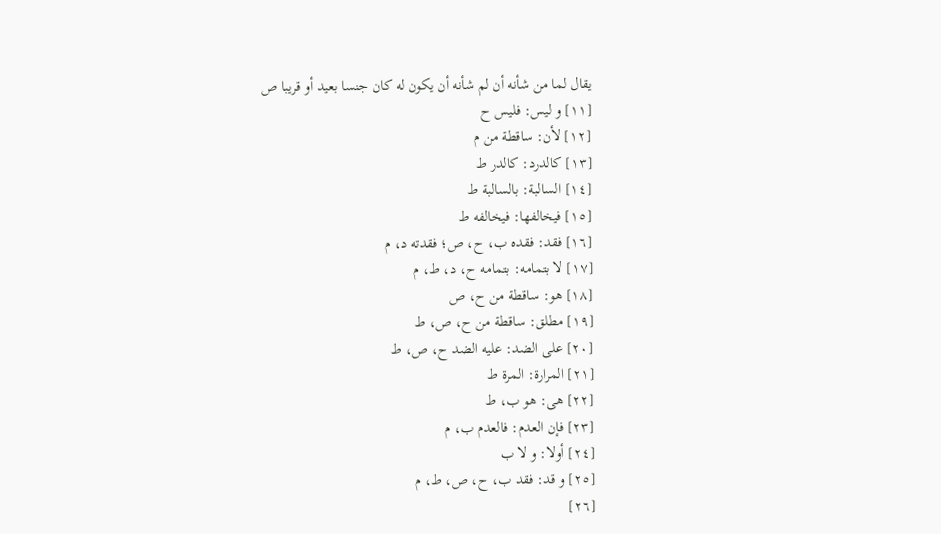يقال لما من شأنه أن لم شأنه أن يكون له كان جنسا بعيد أو قريبا ص
[١١] و ليس: فليس ح
[١٢] لأن: ساقطة من م
[١٣] كالدرد: كالدر ط
[١٤] السالبة: بالسالبة ط
[١٥] فيخالفها: فيخالفه ط
[١٦] فقد: فقده ب، ح، ص؛ فقدته د، م
[١٧] لا بتمامه: بتمامه ح، د، ط، م
[١٨] هو: ساقطة من ح، ص
[١٩] مطلق: ساقطة من ح، ص، ط
[٢٠] على الضد: عليه الضد ح، ص، ط
[٢١] المرارة: المرة ط
[٢٢] هى: هو ب، ط
[٢٣] فإن العدم: فالعدم ب، م
[٢٤] أولا: و لا ب
[٢٥] و قد: فقد ب، ح، ص، ط، م
[٢٦]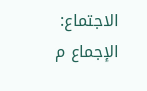الاجتماع:
الإجماع م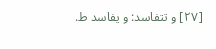[٢٧] و تتفاسد: و يفاسد ط.